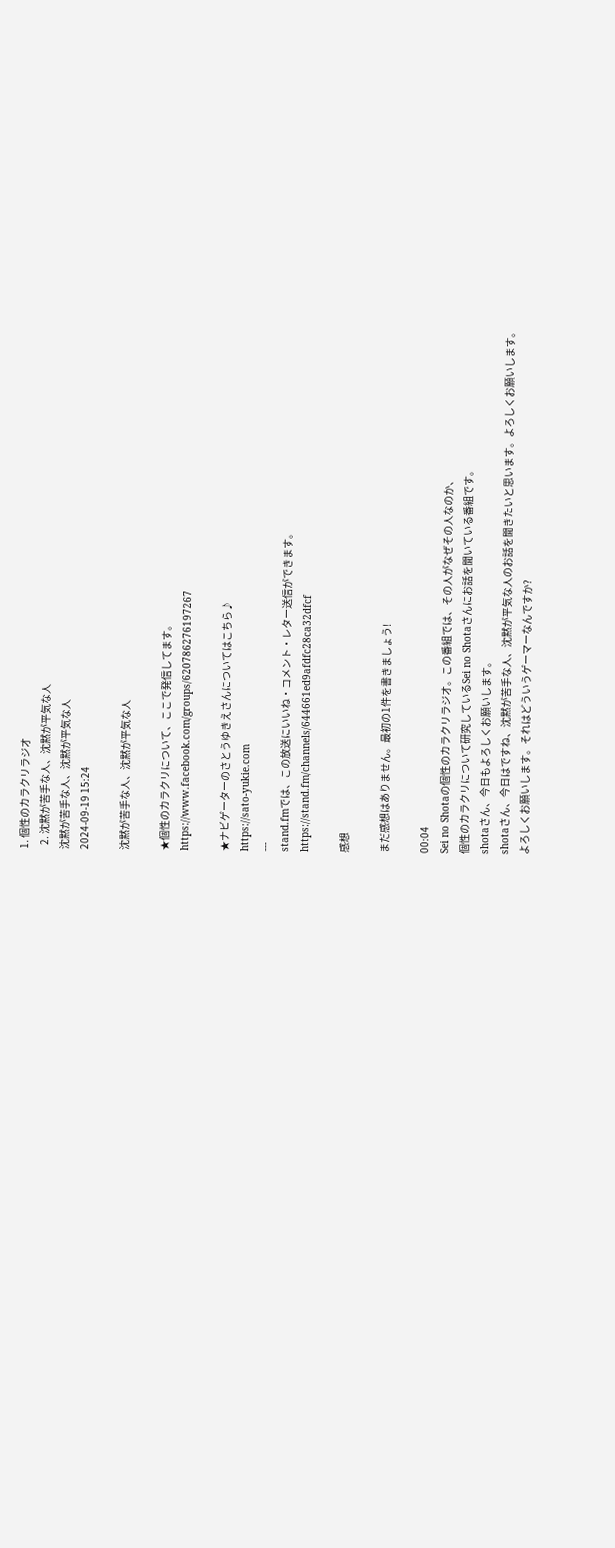1. 個性のカラクリラジオ
  2. 沈黙が苦手な人、沈黙が平気な人
沈黙が苦手な人、沈黙が平気な人
2024-09-19 15:24

沈黙が苦手な人、沈黙が平気な人

★個性のカラクリについて、ここで発信してます。
https://www.facebook.com/groups/620786276197267

★ナビゲーターのさとうゆきえさんについてはこちら♪
https://sato-yukie.com
---
stand.fmでは、この放送にいいね・コメント・レター送信ができます。
https://stand.fm/channels/644661ed9afdfc28ca32dfcf

感想

まだ感想はありません。最初の1件を書きましょう!

00:04
Sei no Shotaの個性のカラクリラジオ。この番組では、その人がなぜその人なのか、
個性のカラクリについて研究しているSei no Shotaさんにお話を聞いている番組です。
shotaさん、今日もよろしくお願いします。
shotaさん、今日はですね、沈黙が苦手な人、沈黙が平気な人のお話を聞きたいと思います。よろしくお願いします。
よろしくお願いします。それはどういうゲーマーなんですか?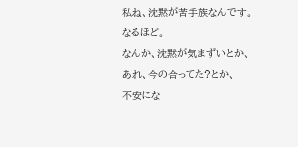私ね、沈黙が苦手族なんです。
なるほど。
なんか、沈黙が気まずいとか、
あれ、今の合ってた?とか、
不安にな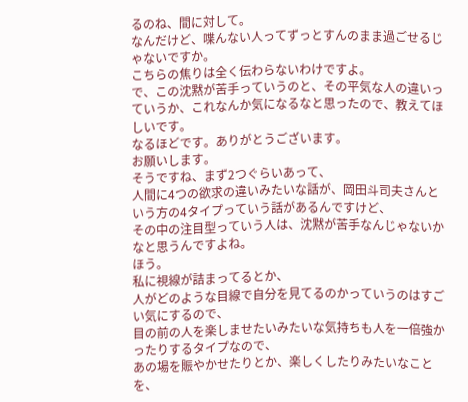るのね、間に対して。
なんだけど、喋んない人ってずっとすんのまま過ごせるじゃないですか。
こちらの焦りは全く伝わらないわけですよ。
で、この沈黙が苦手っていうのと、その平気な人の違いっていうか、これなんか気になるなと思ったので、教えてほしいです。
なるほどです。ありがとうございます。
お願いします。
そうですね、まず2つぐらいあって、
人間に4つの欲求の違いみたいな話が、岡田斗司夫さんという方の4タイプっていう話があるんですけど、
その中の注目型っていう人は、沈黙が苦手なんじゃないかなと思うんですよね。
ほう。
私に視線が詰まってるとか、
人がどのような目線で自分を見てるのかっていうのはすごい気にするので、
目の前の人を楽しませたいみたいな気持ちも人を一倍強かったりするタイプなので、
あの場を賑やかせたりとか、楽しくしたりみたいなことを、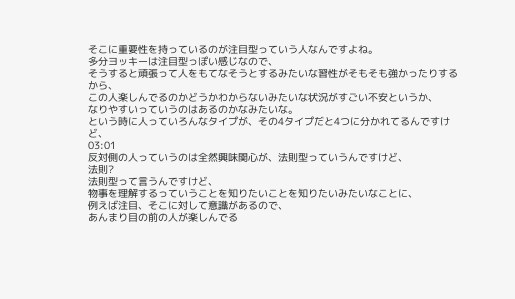そこに重要性を持っているのが注目型っていう人なんですよね。
多分ヨッキーは注目型っぽい感じなので、
そうすると頑張って人をもてなそうとするみたいな習性がそもそも強かったりするから、
この人楽しんでるのかどうかわからないみたいな状況がすごい不安というか、
なりやすいっていうのはあるのかなみたいな。
という時に人っていろんなタイプが、その4タイプだと4つに分かれてるんですけど、
03:01
反対側の人っていうのは全然興味関心が、法則型っていうんですけど、
法則?
法則型って言うんですけど、
物事を理解するっていうことを知りたいことを知りたいみたいなことに、
例えば注目、そこに対して意識があるので、
あんまり目の前の人が楽しんでる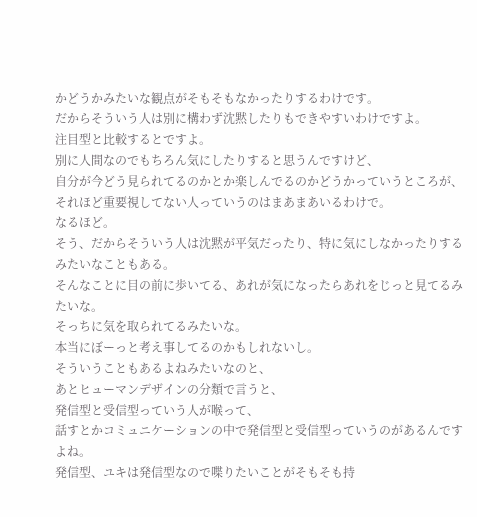かどうかみたいな観点がそもそもなかったりするわけです。
だからそういう人は別に構わず沈黙したりもできやすいわけですよ。
注目型と比較するとですよ。
別に人間なのでもちろん気にしたりすると思うんですけど、
自分が今どう見られてるのかとか楽しんでるのかどうかっていうところが、
それほど重要視してない人っていうのはまあまあいるわけで。
なるほど。
そう、だからそういう人は沈黙が平気だったり、特に気にしなかったりするみたいなこともある。
そんなことに目の前に歩いてる、あれが気になったらあれをじっと見てるみたいな。
そっちに気を取られてるみたいな。
本当にぼーっと考え事してるのかもしれないし。
そういうこともあるよねみたいなのと、
あとヒューマンデザインの分類で言うと、
発信型と受信型っていう人が喉って、
話すとかコミュニケーションの中で発信型と受信型っていうのがあるんですよね。
発信型、ユキは発信型なので喋りたいことがそもそも持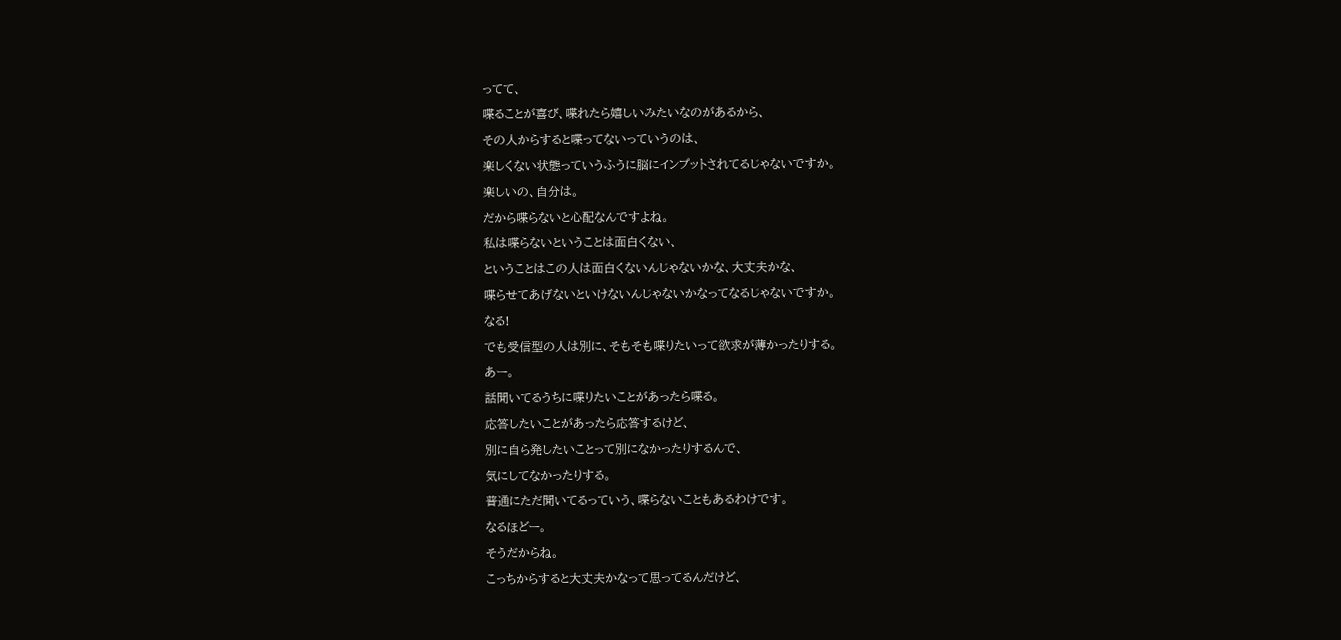ってて、
喋ることが喜び、喋れたら嬉しいみたいなのがあるから、
その人からすると喋ってないっていうのは、
楽しくない状態っていうふうに脳にインプットされてるじゃないですか。
楽しいの、自分は。
だから喋らないと心配なんですよね。
私は喋らないということは面白くない、
ということはこの人は面白くないんじゃないかな、大丈夫かな、
喋らせてあげないといけないんじゃないかなってなるじゃないですか。
なる!
でも受信型の人は別に、そもそも喋りたいって欲求が薄かったりする。
あー。
話聞いてるうちに喋りたいことがあったら喋る。
応答したいことがあったら応答するけど、
別に自ら発したいことって別になかったりするんで、
気にしてなかったりする。
普通にただ聞いてるっていう、喋らないこともあるわけです。
なるほどー。
そうだからね。
こっちからすると大丈夫かなって思ってるんだけど、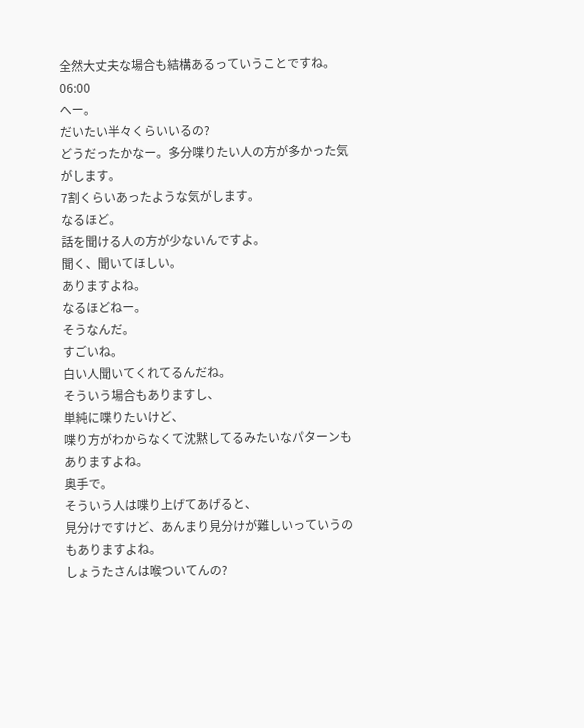全然大丈夫な場合も結構あるっていうことですね。
06:00
へー。
だいたい半々くらいいるの?
どうだったかなー。多分喋りたい人の方が多かった気がします。
7割くらいあったような気がします。
なるほど。
話を聞ける人の方が少ないんですよ。
聞く、聞いてほしい。
ありますよね。
なるほどねー。
そうなんだ。
すごいね。
白い人聞いてくれてるんだね。
そういう場合もありますし、
単純に喋りたいけど、
喋り方がわからなくて沈黙してるみたいなパターンもありますよね。
奥手で。
そういう人は喋り上げてあげると、
見分けですけど、あんまり見分けが難しいっていうのもありますよね。
しょうたさんは喉ついてんの?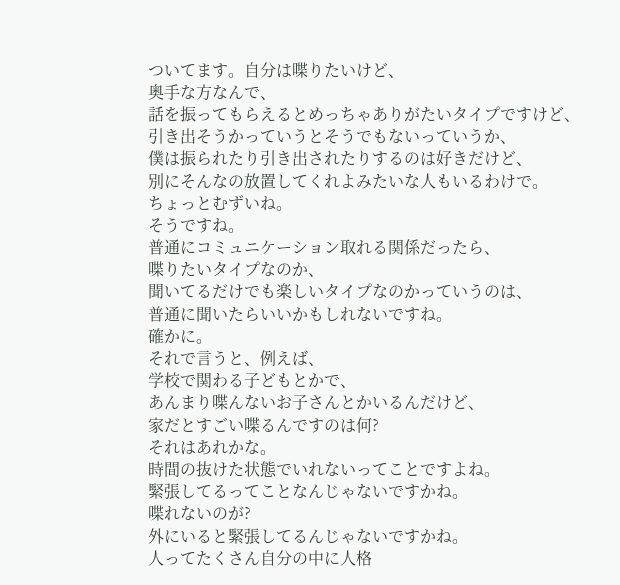ついてます。自分は喋りたいけど、
奥手な方なんで、
話を振ってもらえるとめっちゃありがたいタイプですけど、
引き出そうかっていうとそうでもないっていうか、
僕は振られたり引き出されたりするのは好きだけど、
別にそんなの放置してくれよみたいな人もいるわけで。
ちょっとむずいね。
そうですね。
普通にコミュニケーション取れる関係だったら、
喋りたいタイプなのか、
聞いてるだけでも楽しいタイプなのかっていうのは、
普通に聞いたらいいかもしれないですね。
確かに。
それで言うと、例えば、
学校で関わる子どもとかで、
あんまり喋んないお子さんとかいるんだけど、
家だとすごい喋るんですのは何?
それはあれかな。
時間の抜けた状態でいれないってことですよね。
緊張してるってことなんじゃないですかね。
喋れないのが?
外にいると緊張してるんじゃないですかね。
人ってたくさん自分の中に人格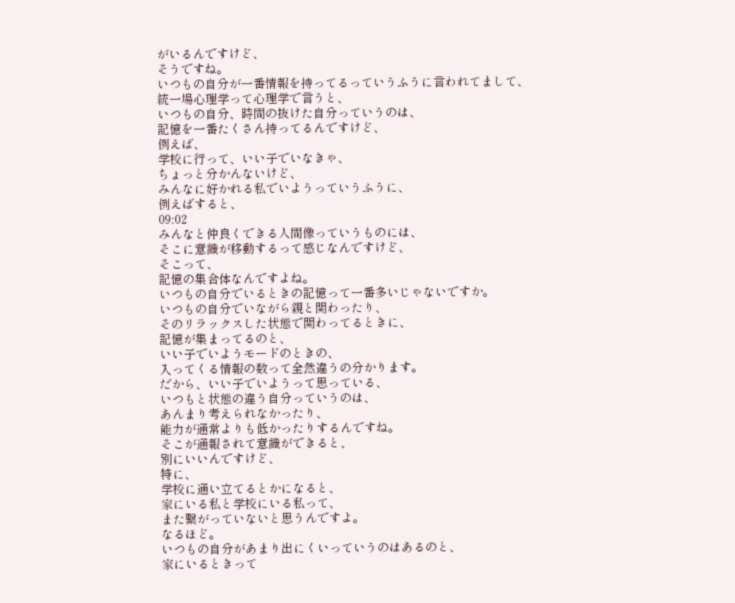がいるんですけど、
そうですね。
いつもの自分が一番情報を持ってるっていうふうに言われてまして、
統一場心理学って心理学で言うと、
いつもの自分、時間の抜けた自分っていうのは、
記憶を一番たくさん持ってるんですけど、
例えば、
学校に行って、いい子でいなきゃ、
ちょっと分かんないけど、
みんなに好かれる私でいようっていうふうに、
例えばすると、
09:02
みんなと仲良くできる人間像っていうものには、
そこに意識が移動するって感じなんですけど、
そこって、
記憶の集合体なんですよね。
いつもの自分でいるときの記憶って一番多いじゃないですか。
いつもの自分でいながら親と関わったり、
そのリラックスした状態で関わってるときに、
記憶が集まってるのと、
いい子でいようモードのときの、
入ってくる情報の数って全然違うの分かります。
だから、いい子でいようって思っている、
いつもと状態の違う自分っていうのは、
あんまり考えられなかったり、
能力が通常よりも低かったりするんですね。
そこが通報されて意識ができると、
別にいいんですけど、
特に、
学校に通い立てるとかになると、
家にいる私と学校にいる私って、
また繋がっていないと思うんですよ。
なるほど。
いつもの自分があまり出にくいっていうのはあるのと、
家にいるときって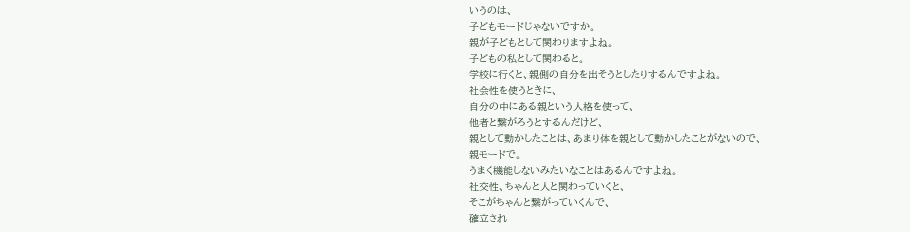いうのは、
子どもモードじゃないですか。
親が子どもとして関わりますよね。
子どもの私として関わると。
学校に行くと、親側の自分を出そうとしたりするんですよね。
社会性を使うときに、
自分の中にある親という人格を使って、
他者と繋がろうとするんだけど、
親として動かしたことは、あまり体を親として動かしたことがないので、
親モードで。
うまく機能しないみたいなことはあるんですよね。
社交性、ちゃんと人と関わっていくと、
そこがちゃんと繋がっていくんで、
確立され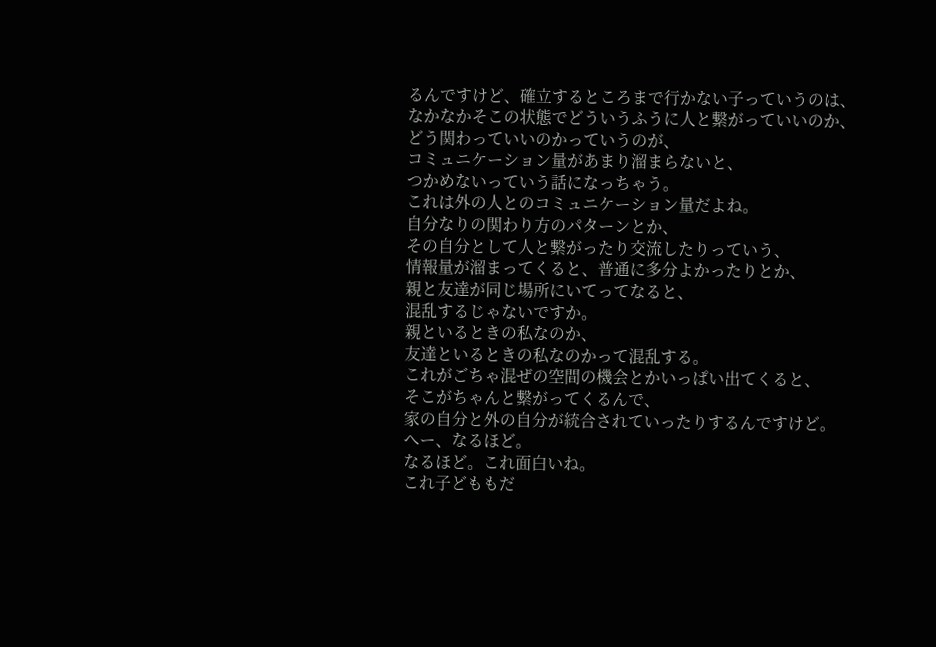るんですけど、確立するところまで行かない子っていうのは、
なかなかそこの状態でどういうふうに人と繋がっていいのか、
どう関わっていいのかっていうのが、
コミュニケーション量があまり溜まらないと、
つかめないっていう話になっちゃう。
これは外の人とのコミュニケーション量だよね。
自分なりの関わり方のパターンとか、
その自分として人と繋がったり交流したりっていう、
情報量が溜まってくると、普通に多分よかったりとか、
親と友達が同じ場所にいてってなると、
混乱するじゃないですか。
親といるときの私なのか、
友達といるときの私なのかって混乱する。
これがごちゃ混ぜの空間の機会とかいっぱい出てくると、
そこがちゃんと繋がってくるんで、
家の自分と外の自分が統合されていったりするんですけど。
へー、なるほど。
なるほど。これ面白いね。
これ子どももだ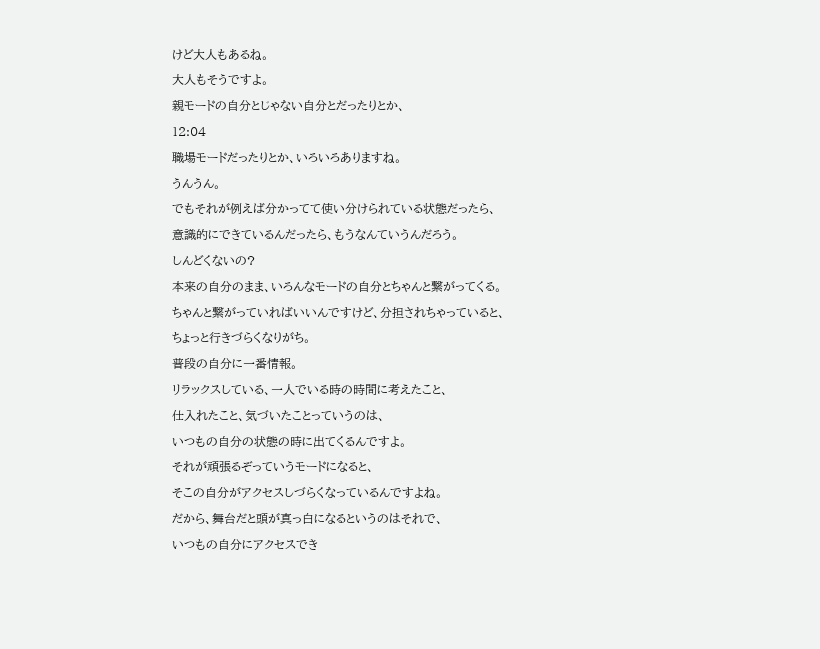けど大人もあるね。
大人もそうですよ。
親モードの自分とじゃない自分とだったりとか、
12:04
職場モードだったりとか、いろいろありますね。
うんうん。
でもそれが例えば分かってて使い分けられている状態だったら、
意識的にできているんだったら、もうなんていうんだろう。
しんどくないの?
本来の自分のまま、いろんなモードの自分とちゃんと繋がってくる。
ちゃんと繋がっていればいいんですけど、分担されちゃっていると、
ちょっと行きづらくなりがち。
普段の自分に一番情報。
リラックスしている、一人でいる時の時間に考えたこと、
仕入れたこと、気づいたことっていうのは、
いつもの自分の状態の時に出てくるんですよ。
それが頑張るぞっていうモードになると、
そこの自分がアクセスしづらくなっているんですよね。
だから、舞台だと頭が真っ白になるというのはそれで、
いつもの自分にアクセスでき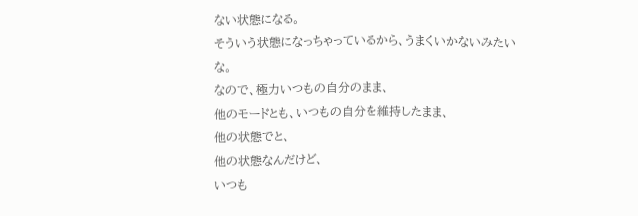ない状態になる。
そういう状態になっちゃっているから、うまくいかないみたいな。
なので、極力いつもの自分のまま、
他のモードとも、いつもの自分を維持したまま、
他の状態でと、
他の状態なんだけど、
いつも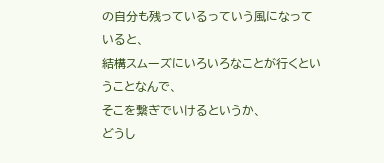の自分も残っているっていう風になっていると、
結構スムーズにいろいろなことが行くということなんで、
そこを繋ぎでいけるというか、
どうし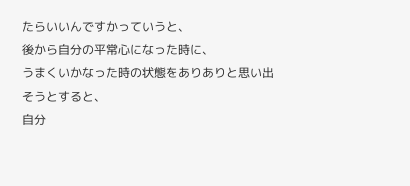たらいいんですかっていうと、
後から自分の平常心になった時に、
うまくいかなった時の状態をありありと思い出そうとすると、
自分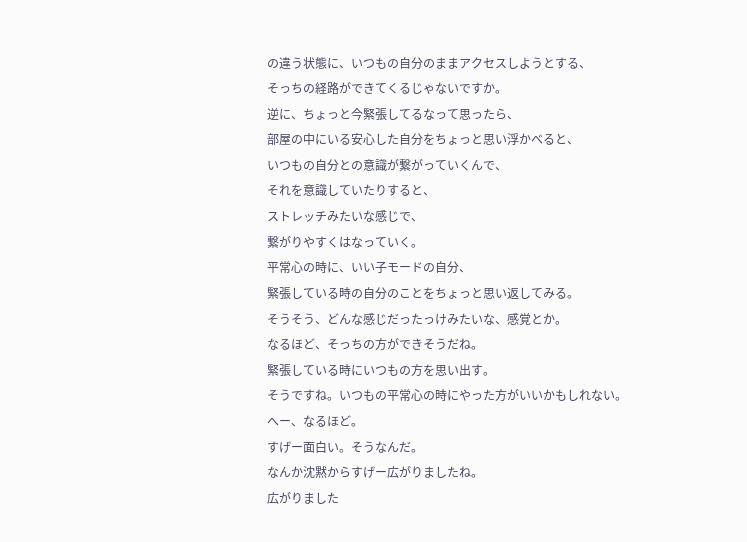の違う状態に、いつもの自分のままアクセスしようとする、
そっちの経路ができてくるじゃないですか。
逆に、ちょっと今緊張してるなって思ったら、
部屋の中にいる安心した自分をちょっと思い浮かべると、
いつもの自分との意識が繋がっていくんで、
それを意識していたりすると、
ストレッチみたいな感じで、
繋がりやすくはなっていく。
平常心の時に、いい子モードの自分、
緊張している時の自分のことをちょっと思い返してみる。
そうそう、どんな感じだったっけみたいな、感覚とか。
なるほど、そっちの方ができそうだね。
緊張している時にいつもの方を思い出す。
そうですね。いつもの平常心の時にやった方がいいかもしれない。
へー、なるほど。
すげー面白い。そうなんだ。
なんか沈黙からすげー広がりましたね。
広がりました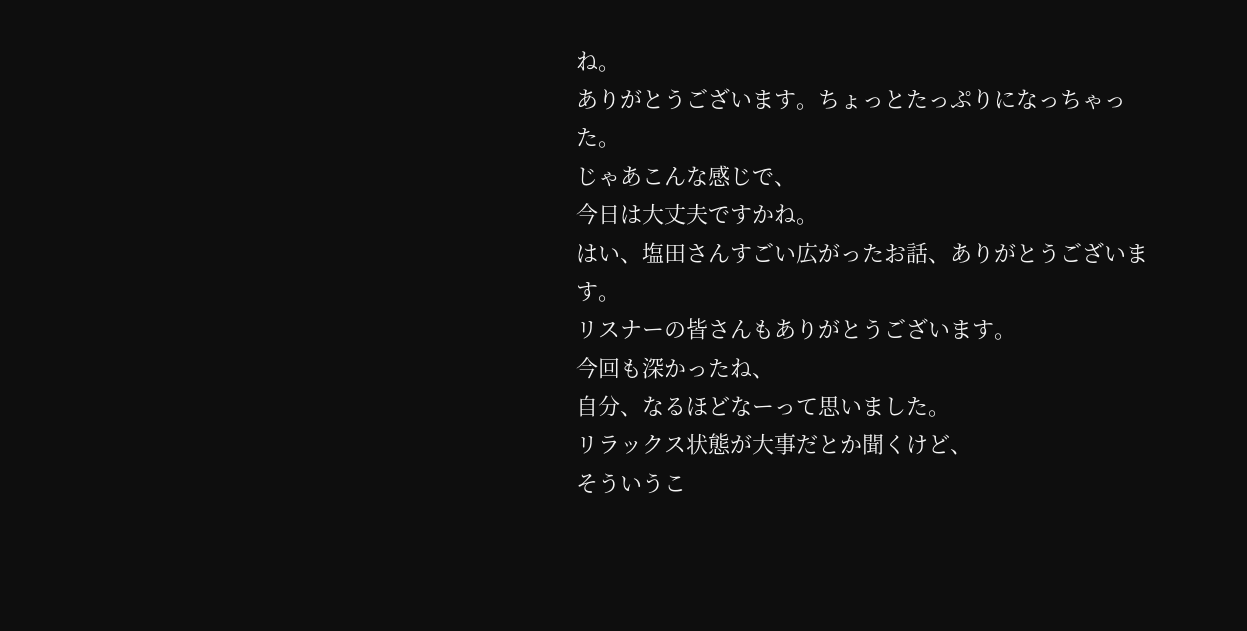ね。
ありがとうございます。ちょっとたっぷりになっちゃった。
じゃあこんな感じで、
今日は大丈夫ですかね。
はい、塩田さんすごい広がったお話、ありがとうございます。
リスナーの皆さんもありがとうございます。
今回も深かったね、
自分、なるほどなーって思いました。
リラックス状態が大事だとか聞くけど、
そういうこ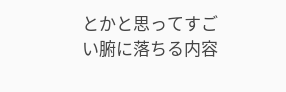とかと思ってすごい腑に落ちる内容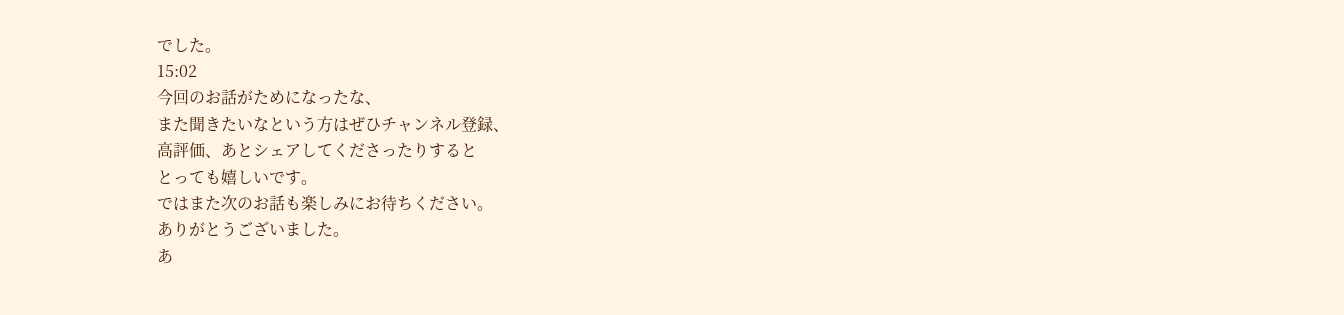でした。
15:02
今回のお話がためになったな、
また聞きたいなという方はぜひチャンネル登録、
高評価、あとシェアしてくださったりすると
とっても嬉しいです。
ではまた次のお話も楽しみにお待ちください。
ありがとうございました。
あ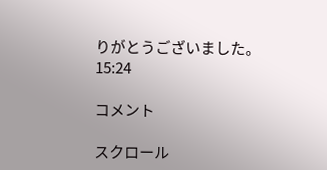りがとうございました。
15:24

コメント

スクロール